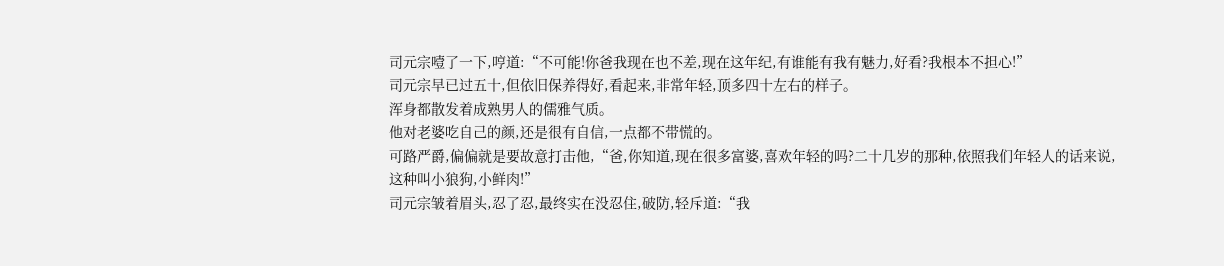司元宗噎了一下,哼道:“不可能!你爸我现在也不差,现在这年纪,有谁能有我有魅力,好看?我根本不担心!”
司元宗早已过五十,但依旧保养得好,看起来,非常年轻,顶多四十左右的样子。
浑身都散发着成熟男人的儒雅气质。
他对老婆吃自己的颜,还是很有自信,一点都不带慌的。
可路严爵,偏偏就是要故意打击他,“爸,你知道,现在很多富婆,喜欢年轻的吗?二十几岁的那种,依照我们年轻人的话来说,这种叫小狼狗,小鲜肉!”
司元宗皱着眉头,忍了忍,最终实在没忍住,破防,轻斥道:“我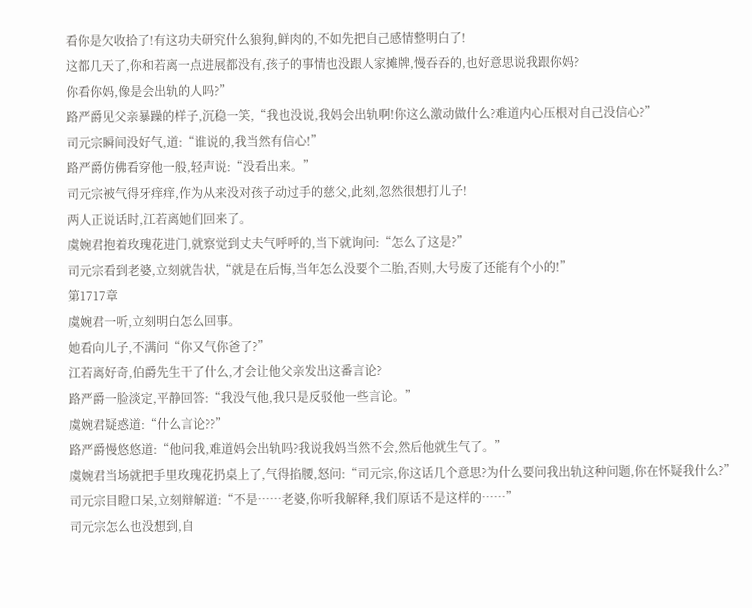看你是欠收拾了!有这功夫研究什么狼狗,鲜肉的,不如先把自己感情整明白了!
这都几天了,你和若离一点进展都没有,孩子的事情也没跟人家摊牌,慢吞吞的,也好意思说我跟你妈?
你看你妈,像是会出轨的人吗?”
路严爵见父亲暴躁的样子,沉稳一笑,“我也没说,我妈会出轨啊!你这么激动做什么?难道内心压根对自己没信心?”
司元宗瞬间没好气,道:“谁说的,我当然有信心!”
路严爵仿佛看穿他一般,轻声说:“没看出来。”
司元宗被气得牙痒痒,作为从来没对孩子动过手的慈父,此刻,忽然很想打儿子!
两人正说话时,江若离她们回来了。
虞婉君抱着玫瑰花进门,就察觉到丈夫气呼呼的,当下就询问:“怎么了这是?”
司元宗看到老婆,立刻就告状,“就是在后悔,当年怎么没要个二胎,否则,大号废了还能有个小的!”
第1717章
虞婉君一听,立刻明白怎么回事。
她看向儿子,不满问“你又气你爸了?”
江若离好奇,伯爵先生干了什么,才会让他父亲发出这番言论?
路严爵一脸淡定,平静回答:“我没气他,我只是反驳他一些言论。”
虞婉君疑惑道:“什么言论??”
路严爵慢悠悠道:“他问我,难道妈会出轨吗?我说我妈当然不会,然后他就生气了。”
虞婉君当场就把手里玫瑰花扔桌上了,气得掐腰,怒问:“司元宗,你这话几个意思?为什么要问我出轨这种问题,你在怀疑我什么?”
司元宗目瞪口呆,立刻辩解道:“不是……老婆,你听我解释,我们原话不是这样的……”
司元宗怎么也没想到,自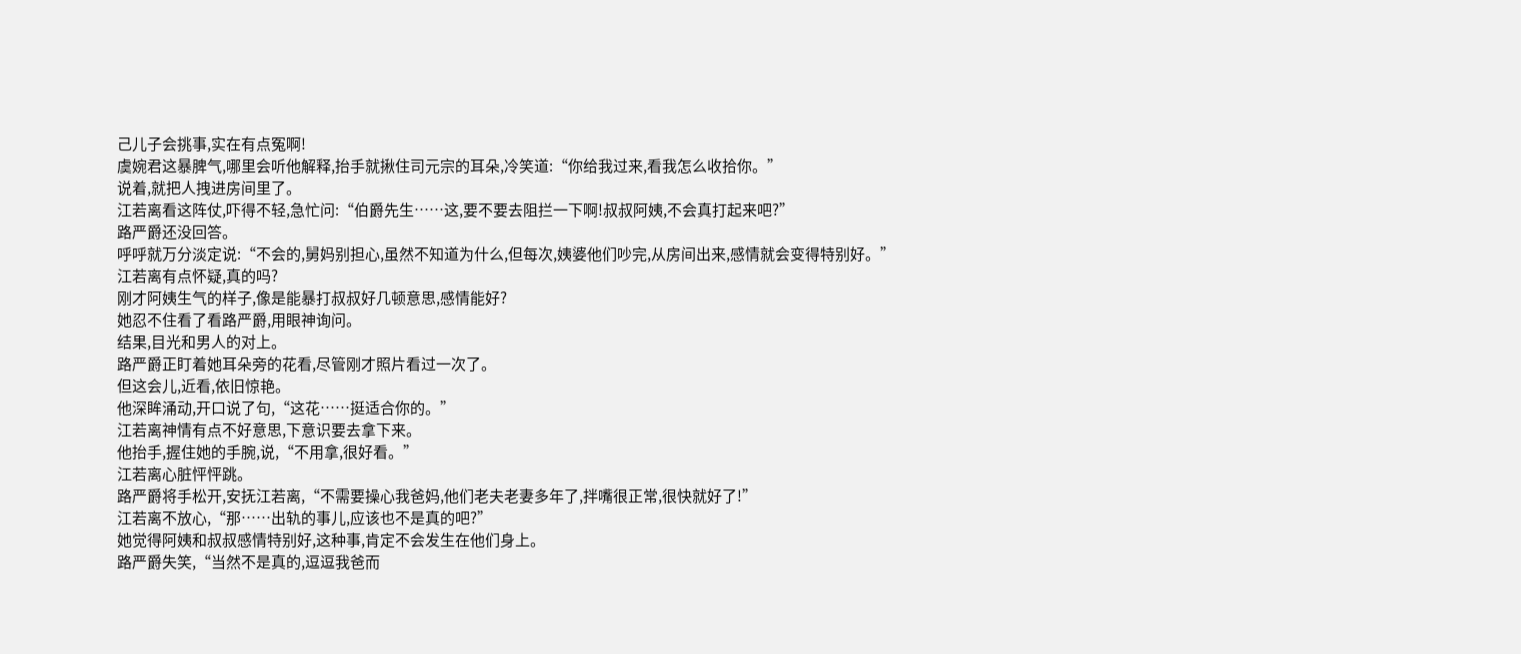己儿子会挑事,实在有点冤啊!
虞婉君这暴脾气,哪里会听他解释,抬手就揪住司元宗的耳朵,冷笑道:“你给我过来,看我怎么收拾你。”
说着,就把人拽进房间里了。
江若离看这阵仗,吓得不轻,急忙问:“伯爵先生……这,要不要去阻拦一下啊!叔叔阿姨,不会真打起来吧?”
路严爵还没回答。
呼呼就万分淡定说:“不会的,舅妈别担心,虽然不知道为什么,但每次,姨婆他们吵完,从房间出来,感情就会变得特别好。”
江若离有点怀疑,真的吗?
刚才阿姨生气的样子,像是能暴打叔叔好几顿意思,感情能好?
她忍不住看了看路严爵,用眼神询问。
结果,目光和男人的对上。
路严爵正盯着她耳朵旁的花看,尽管刚才照片看过一次了。
但这会儿,近看,依旧惊艳。
他深眸涌动,开口说了句,“这花……挺适合你的。”
江若离神情有点不好意思,下意识要去拿下来。
他抬手,握住她的手腕,说,“不用拿,很好看。”
江若离心脏怦怦跳。
路严爵将手松开,安抚江若离,“不需要操心我爸妈,他们老夫老妻多年了,拌嘴很正常,很快就好了!”
江若离不放心,“那……出轨的事儿,应该也不是真的吧?”
她觉得阿姨和叔叔感情特别好,这种事,肯定不会发生在他们身上。
路严爵失笑,“当然不是真的,逗逗我爸而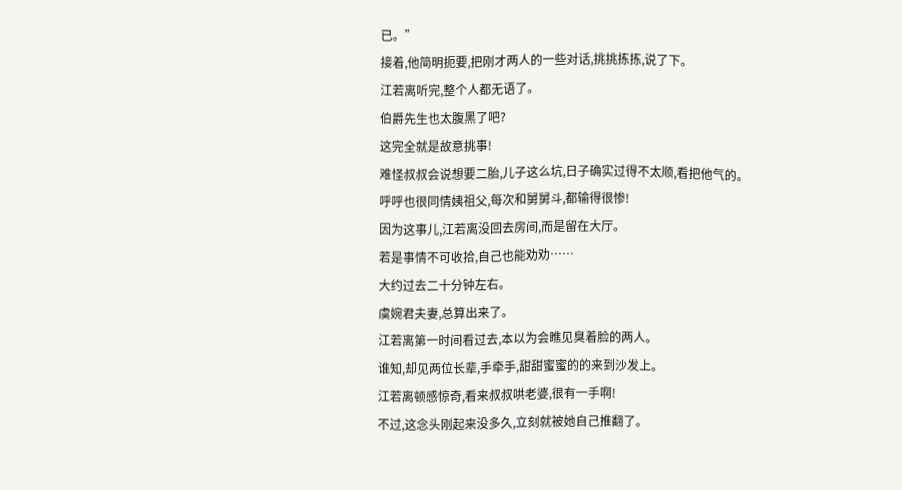已。”
接着,他简明扼要,把刚才两人的一些对话,挑挑拣拣,说了下。
江若离听完,整个人都无语了。
伯爵先生也太腹黑了吧?
这完全就是故意挑事!
难怪叔叔会说想要二胎,儿子这么坑,日子确实过得不太顺,看把他气的。
呼呼也很同情姨祖父,每次和舅舅斗,都输得很惨!
因为这事儿,江若离没回去房间,而是留在大厅。
若是事情不可收拾,自己也能劝劝……
大约过去二十分钟左右。
虞婉君夫妻,总算出来了。
江若离第一时间看过去,本以为会瞧见臭着脸的两人。
谁知,却见两位长辈,手牵手,甜甜蜜蜜的的来到沙发上。
江若离顿感惊奇,看来叔叔哄老婆,很有一手啊!
不过,这念头刚起来没多久,立刻就被她自己推翻了。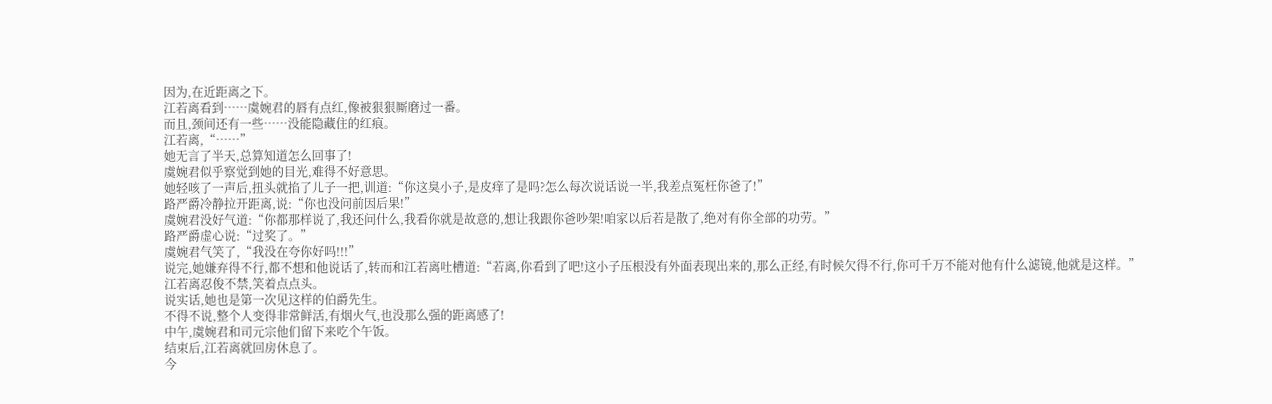因为,在近距离之下。
江若离看到……虞婉君的唇有点红,像被狠狠厮磨过一番。
而且,颈间还有一些……没能隐藏住的红痕。
江若离,“……”
她无言了半天,总算知道怎么回事了!
虞婉君似乎察觉到她的目光,难得不好意思。
她轻咳了一声后,扭头就掐了儿子一把,训道:“你这臭小子,是皮痒了是吗?怎么每次说话说一半,我差点冤枉你爸了!”
路严爵冷静拉开距离,说:“你也没问前因后果!”
虞婉君没好气道:“你都那样说了,我还问什么,我看你就是故意的,想让我跟你爸吵架!咱家以后若是散了,绝对有你全部的功劳。”
路严爵虚心说:“过奖了。”
虞婉君气笑了,“我没在夸你好吗!!!”
说完,她嫌弃得不行,都不想和他说话了,转而和江若离吐槽道:“若离,你看到了吧!这小子压根没有外面表现出来的,那么正经,有时候欠得不行,你可千万不能对他有什么滤镜,他就是这样。”
江若离忍俊不禁,笑着点点头。
说实话,她也是第一次见这样的伯爵先生。
不得不说,整个人变得非常鲜活,有烟火气,也没那么强的距离感了!
中午,虞婉君和司元宗他们留下来吃个午饭。
结束后,江若离就回房休息了。
今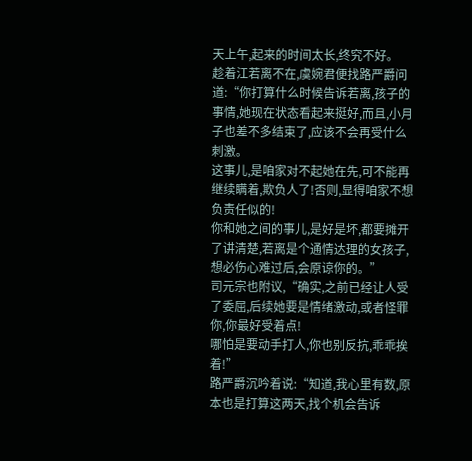天上午,起来的时间太长,终究不好。
趁着江若离不在,虞婉君便找路严爵问道:“你打算什么时候告诉若离,孩子的事情,她现在状态看起来挺好,而且,小月子也差不多结束了,应该不会再受什么刺激。
这事儿,是咱家对不起她在先,可不能再继续瞒着,欺负人了!否则,显得咱家不想负责任似的!
你和她之间的事儿,是好是坏,都要摊开了讲清楚,若离是个通情达理的女孩子,想必伤心难过后,会原谅你的。”
司元宗也附议,“确实,之前已经让人受了委屈,后续她要是情绪激动,或者怪罪你,你最好受着点!
哪怕是要动手打人,你也别反抗,乖乖挨着!”
路严爵沉吟着说:“知道,我心里有数,原本也是打算这两天,找个机会告诉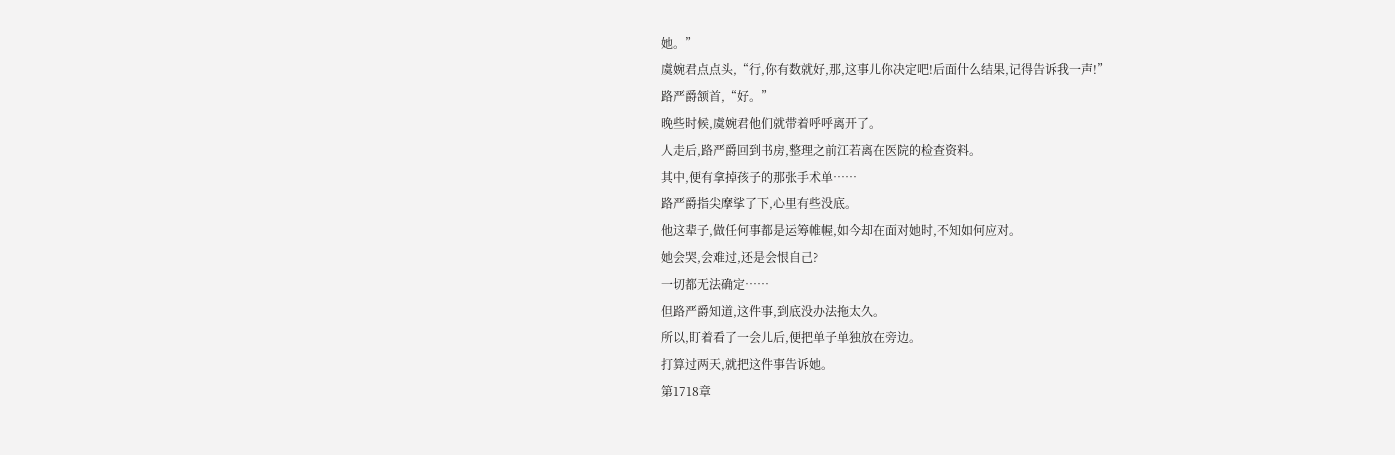她。”
虞婉君点点头,“行,你有数就好,那,这事儿你决定吧!后面什么结果,记得告诉我一声!”
路严爵颔首,“好。”
晚些时候,虞婉君他们就带着呼呼离开了。
人走后,路严爵回到书房,整理之前江若离在医院的检查资料。
其中,便有拿掉孩子的那张手术单……
路严爵指尖摩挲了下,心里有些没底。
他这辈子,做任何事都是运筹帷幄,如今却在面对她时,不知如何应对。
她会哭,会难过,还是会恨自己?
一切都无法确定……
但路严爵知道,这件事,到底没办法拖太久。
所以,盯着看了一会儿后,便把单子单独放在旁边。
打算过两天,就把这件事告诉她。
第1718章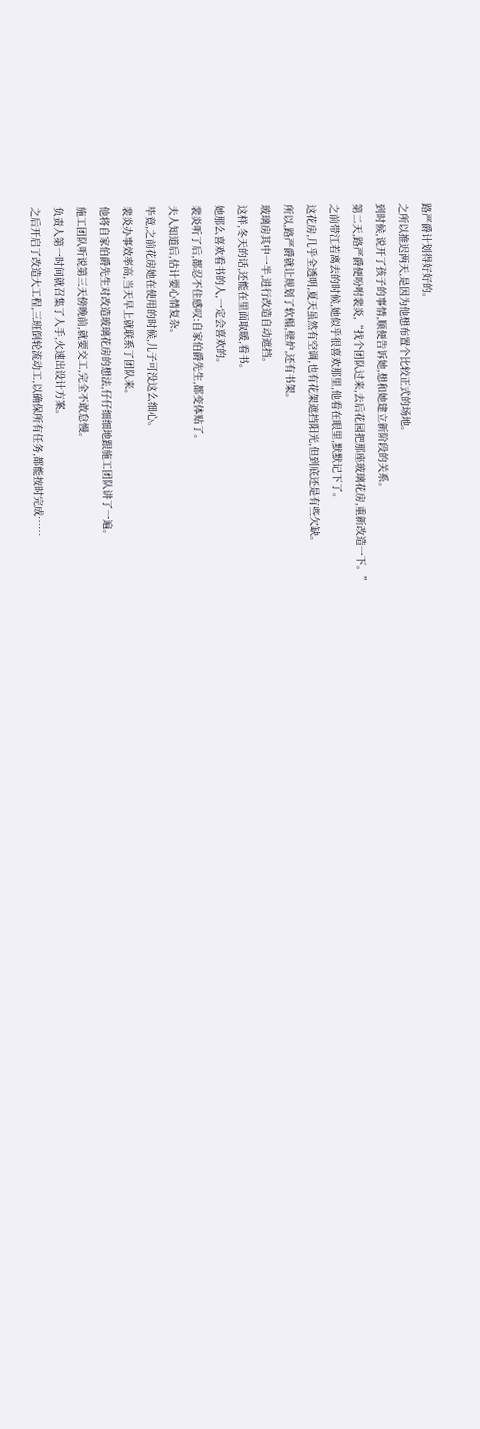路严爵计划得好好的。
之所以推迟两天,是因为他想布置个比较正式的场地。
到时候,说开了孩子的事情,顺便告诉她,想和她建立新阶段的关系。
第二天,路严爵便吩咐裴炎,“找个团队过来,去后花园把那座玻璃花房,重新改造一下。”
之前带江若离去的时候,她似乎很喜欢那里,他看在眼里,默默记下了。
这花房,几乎全透明,夏天虽然有空调,也有花架遮挡阳光,但到底还是有些欠缺。
所以,路严爵就让规划了软榻,壁炉,还有书架。
玻璃房其中一半,进行改造自动遮挡。
这样,冬天的话,还能在里面取暖,看书。
她那么喜欢看书的人,一定会喜欢的。
裴炎听了后,都忍不住感叹:自家伯爵先生,都变体贴了。
夫人知道后,估计要心情复杂。
毕竟,之前花房她在使用的时候,儿子可没这么细心。
裴炎办事效率高,当天早上就联系了团队来。
他将自家伯爵先生对改造玻璃花房的想法,仔仔细细地跟施工团队讲了一遍。
施工团队听说第三天傍晚前,就要交工,完全不敢怠慢。
负责人第一时间就召集了人手,火速出设计方案。
之后开启了改造大工程,三班倒轮流动工,以确保所有任务,都能按时完成……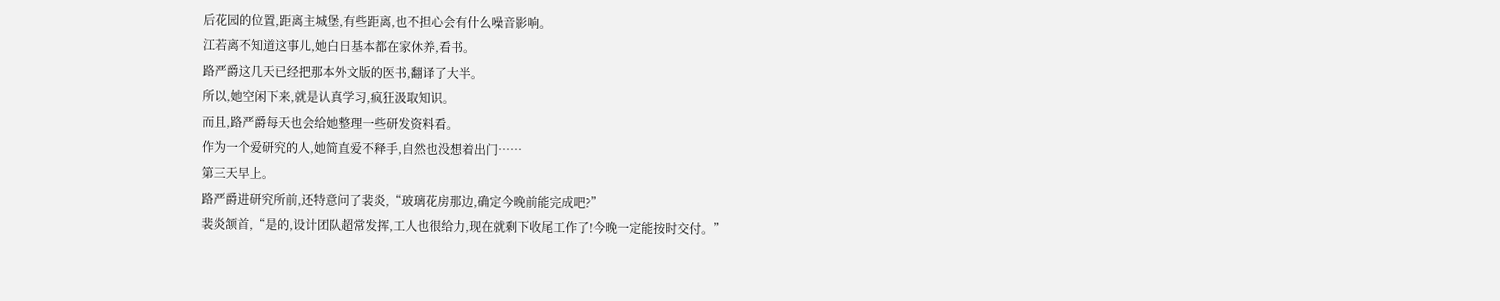后花园的位置,距离主城堡,有些距离,也不担心会有什么噪音影响。
江若离不知道这事儿,她白日基本都在家休养,看书。
路严爵这几天已经把那本外文版的医书,翻译了大半。
所以,她空闲下来,就是认真学习,疯狂汲取知识。
而且,路严爵每天也会给她整理一些研发资料看。
作为一个爱研究的人,她简直爱不释手,自然也没想着出门……
第三天早上。
路严爵进研究所前,还特意问了裴炎,“玻璃花房那边,确定今晚前能完成吧?”
裴炎颔首,“是的,设计团队超常发挥,工人也很给力,现在就剩下收尾工作了!今晚一定能按时交付。”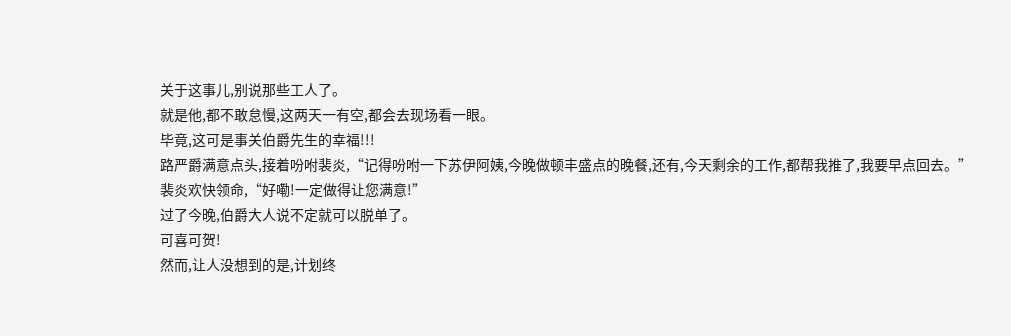关于这事儿,别说那些工人了。
就是他,都不敢怠慢,这两天一有空,都会去现场看一眼。
毕竟,这可是事关伯爵先生的幸福!!!
路严爵满意点头,接着吩咐裴炎,“记得吩咐一下苏伊阿姨,今晚做顿丰盛点的晚餐,还有,今天剩余的工作,都帮我推了,我要早点回去。”
裴炎欢快领命,“好嘞!一定做得让您满意!”
过了今晚,伯爵大人说不定就可以脱单了。
可喜可贺!
然而,让人没想到的是,计划终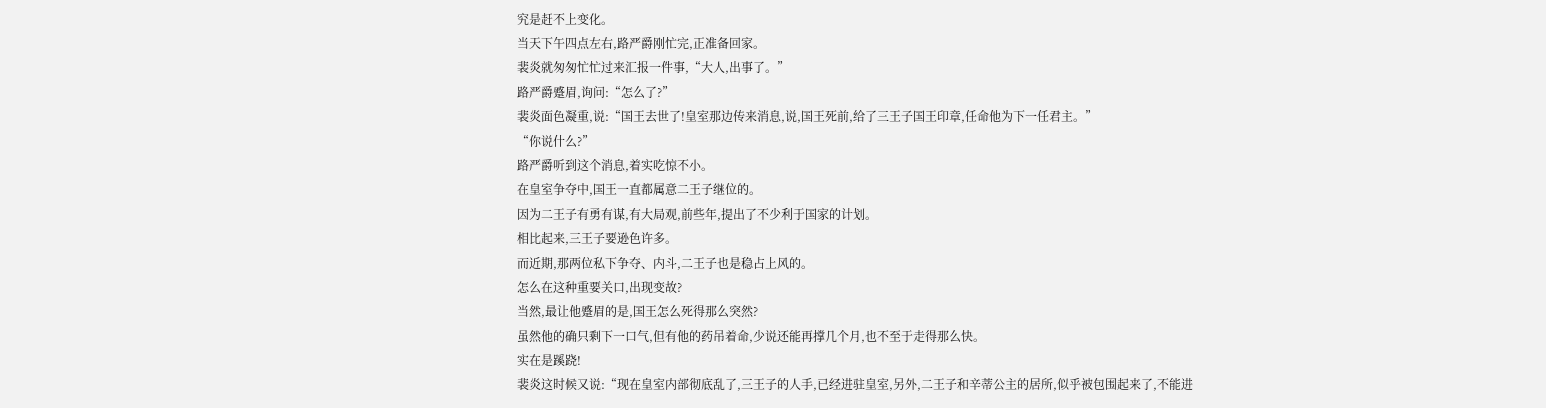究是赶不上变化。
当天下午四点左右,路严爵刚忙完,正准备回家。
裴炎就匆匆忙忙过来汇报一件事,“大人,出事了。”
路严爵蹙眉,询问:“怎么了?”
裴炎面色凝重,说:“国王去世了!皇室那边传来消息,说,国王死前,给了三王子国王印章,任命他为下一任君主。”
“你说什么?”
路严爵听到这个消息,着实吃惊不小。
在皇室争夺中,国王一直都属意二王子继位的。
因为二王子有勇有谋,有大局观,前些年,提出了不少利于国家的计划。
相比起来,三王子要逊色许多。
而近期,那两位私下争夺、内斗,二王子也是稳占上风的。
怎么在这种重要关口,出现变故?
当然,最让他蹙眉的是,国王怎么死得那么突然?
虽然他的确只剩下一口气,但有他的药吊着命,少说还能再撑几个月,也不至于走得那么快。
实在是蹊跷!
裴炎这时候又说:“现在皇室内部彻底乱了,三王子的人手,已经进驻皇室,另外,二王子和辛蒂公主的居所,似乎被包围起来了,不能进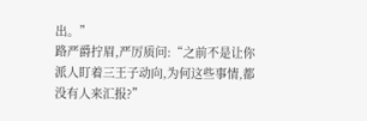出。”
路严爵拧眉,严厉质问:“之前不是让你派人盯着三王子动向,为何这些事情,都没有人来汇报?”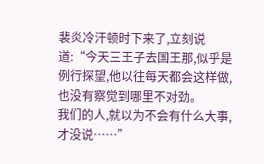裴炎冷汗顿时下来了,立刻说道:“今天三王子去国王那,似乎是例行探望,他以往每天都会这样做,也没有察觉到哪里不对劲。
我们的人,就以为不会有什么大事,才没说……”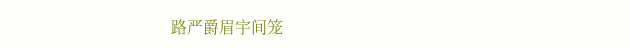路严爵眉宇间笼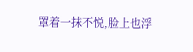罩着一抹不悦,脸上也浮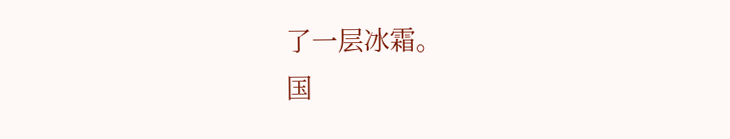了一层冰霜。
国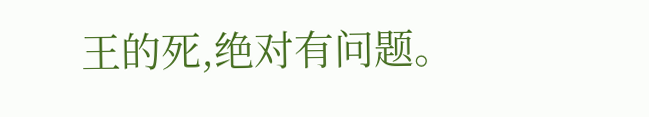王的死,绝对有问题。